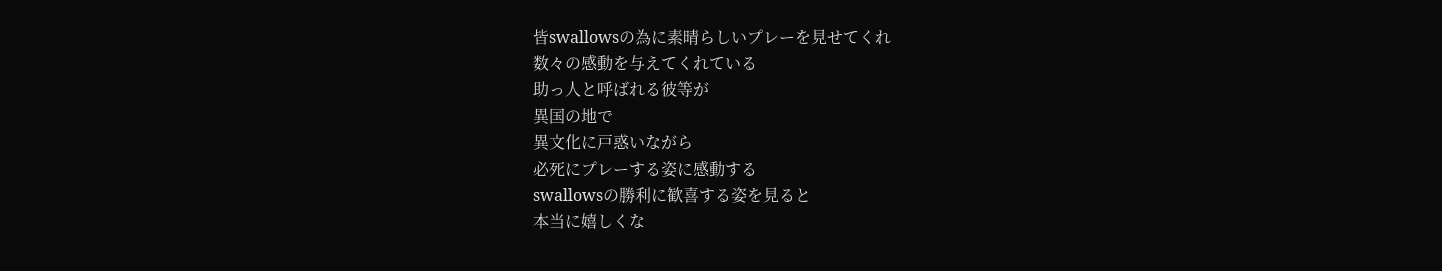皆swallowsの為に素晴らしいプレーを見せてくれ
数々の感動を与えてくれている
助っ人と呼ばれる彼等が
異国の地で
異文化に戸惑いながら
必死にプレーする姿に感動する
swallowsの勝利に歓喜する姿を見ると
本当に嬉しくな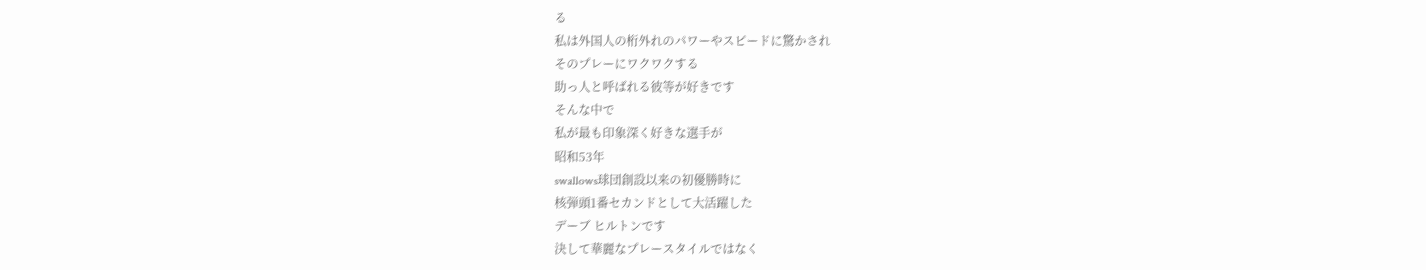る
私は外国人の桁外れのパワーやスピードに驚かされ
そのプレーにワクワクする
助っ人と呼ばれる彼等が好きです
そんな中で
私が最も印象深く好きな選手が
昭和53年
swallows球団創設以来の初優勝時に
核弾頭1番セカンドとして大活躍した
デーブ ヒルトンです
決して華麗なプレースタイルではなく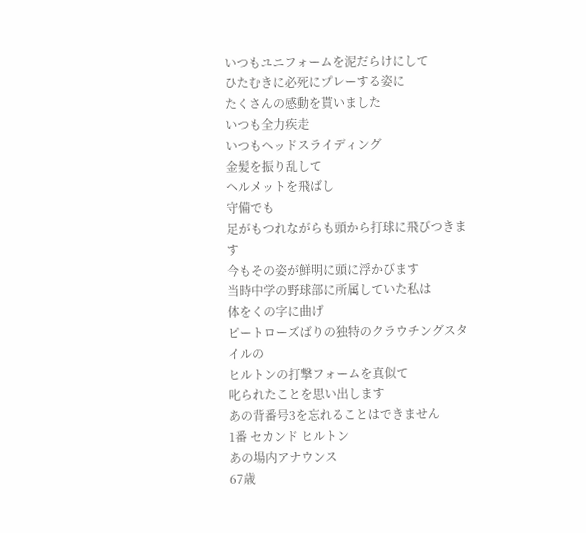いつもユニフォームを泥だらけにして
ひたむきに必死にプレーする姿に
たくさんの感動を貰いました
いつも全力疾走
いつもヘッドスライディング
金髪を振り乱して
ヘルメットを飛ばし
守備でも
足がもつれながらも頭から打球に飛びつきます
今もその姿が鮮明に頭に浮かびます
当時中学の野球部に所属していた私は
体をくの字に曲げ
ピートローズばりの独特のクラウチングスタイルの
ヒルトンの打撃フォームを真似て
叱られたことを思い出します
あの背番号3を忘れることはできません
1番 セカンド ヒルトン
あの場内アナウンス
67歳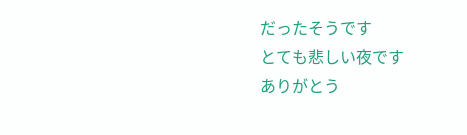だったそうです
とても悲しい夜です
ありがとう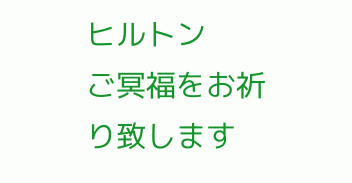ヒルトン
ご冥福をお祈り致します